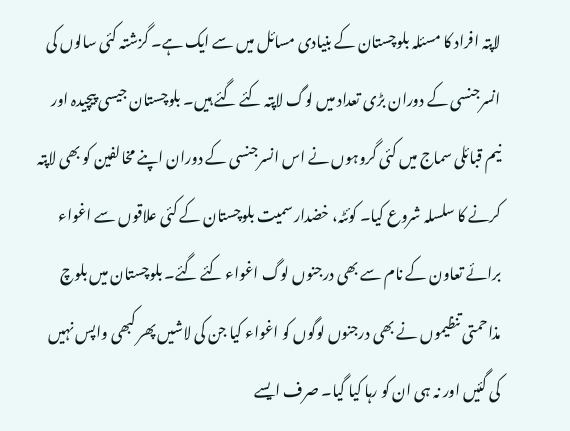لاپتہ افراد کا مسئلہ بلوچستان کے بنیادی مسائل میں سے ایک ہے۔ گزشتہ کئی سالوں کی انسرجنسی کے دوران بڑی تعداد میں لوگ لاپتہ کئے گئے ہیں۔ بلوچستان جیسی پیچیدہ اور نیم قبائلی سماج میں کئی گروہوں نے اس انسرجنسی کے دوران اپنے مخالفین کو بھی لاپتہ کرنے کا سلسلہ شروع کیا۔ کوئٹہ، خضدار سمیت بلوچستان کے کئی علاقوں سے اغواء برائے تعاون کے نام سے بھی درجنوں لوگ اغواء کئے گئے۔ بلوچستان میں بلوچ مذاحمتی تنظیموں نے بھی درجنوں لوگوں کو اغواء کیا جن کی لاشیں پھر کبھی واپس نہیں کی گئیں اور نہ ہی ان کو رہا کیا گیا۔ صرف ایسے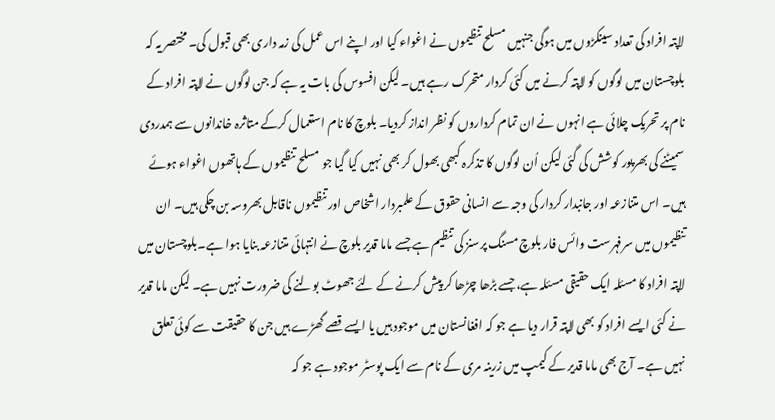لاپتہ افراد کی تعداد سینکڑوں میں ہوگی جنہیں مسلح تنظیموں نے اغواء کیا اور اپنے اس عمل کی زمہ داری بھی قبول کی۔ مختصر یہ کہ بلوچستان میں لوگوں کو لاپتہ کرنے میں کئی کردار متحرک رہے ہیں۔ لیکن افسوس کی بات یہ ہے کہ جن لوگوں نے لاپتہ افراد کے نام پر تحریک چلائی ہے انہوں نے ان تمام کرداروں کو نظر انداز کردیا۔ بلوچ کا نام استعمال کرکے متاثرہ خاندانوں سے ہمدردی سمیٹنے کی بھرپور کوشش کی گئی لیکن اُن لوگوں کا تذکرہ کبھی بھول کر بھی نہیں کیا گیا جو مسلح تنظیموں کے ہاتھوں اغواء ہوئے ہیں۔ اس متنازعہ اور جانبدار کردار کی وجہ سے انسانی حقوق کے علمبردار اشخاص اور تنظیموں ناقابل بھروسہ بن چکی ہیں۔ ان تنظیموں میں سرفہرست وائس فار بلوچ مسنگ پرسنز کی تنظیم ہے جسے ماما قدیر بلوچ نے انتہائی متنازعہ بنایا ہوا ہے۔بلوچستان میں لاپتہ افراد کا مسئلہ ایک حقیقی مسئلہ ہے، جسے بڑھا چڑھا کر پیش کرنے کے لئے جھوٹ بولنے کی ضرورت نہیں ہے۔ لیکن ماما قدیر نے کئی ایسے افراد کو بھی لاپتہ قرار دیا ہے جو کہ افغانستان میں موجود ہیں یا ایسے قصے گھڑے ہیں جن کا حقیقت سے کوئی تعلق نہیں ہے۔ آج بھی ماما قدیر کے کیمپ میں زرینہ مری کے نام سے ایک پوسٹر موجود ہے جو کہ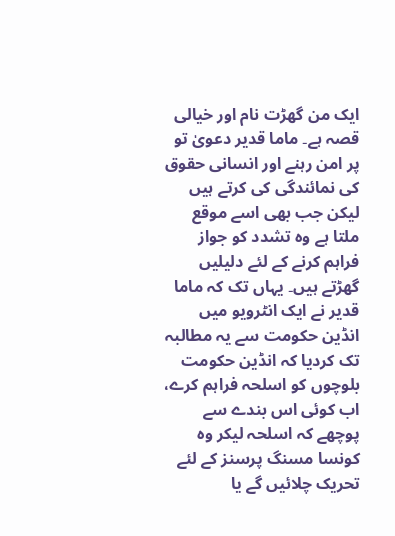ایک من گھڑت نام اور خیالی قصہ ہے۔ ماما قدیر دعویٰ تو پر امن رہنے اور انسانی حقوق کی نمائندگی کی کرتے ہیں لیکن جب بھی اسے موقع ملتا ہے وہ تشدد کو جواز فراہم کرنے کے لئے دلیلیں گھڑتے ہیں۔ یہاں تک کہ ماما قدیر نے ایک انٹرویو میں انڈین حکومت سے یہ مطالبہ تک کردیا کہ انڈین حکومت بلوچوں کو اسلحہ فراہم کرے، اب کوئی اس بندے سے پوچھے کہ اسلحہ لیکر وہ کونسا مسنگ پرسنز کے لئے تحریک چلائیں گے یا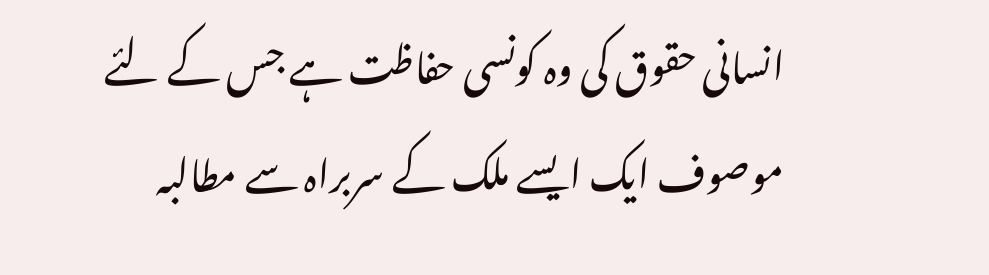انسانی حقوق کی وہ کونسی حفاظت ہے جس کے لئے موصوف ایک ایسے ملک کے سربراہ سے مطالبہ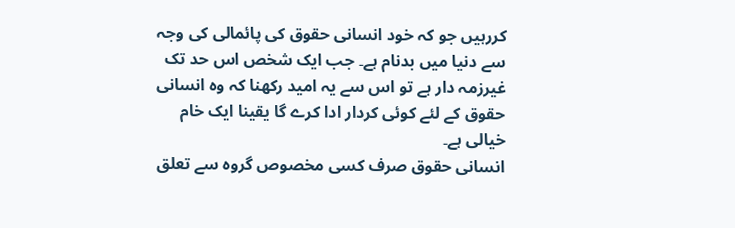کررہیں جو کہ خود انسانی حقوق کی پائمالی کی وجہ سے دنیا میں بدنام ہے۔ جب ایک شخص اس حد تک غیرزمہ دار ہے تو اس سے یہ امید رکھنا کہ وہ انسانی حقوق کے لئے کوئی کردار ادا کرے گا یقینا ایک خام خیالی ہے۔
انسانی حقوق صرف کسی مخصوص گروہ سے تعلق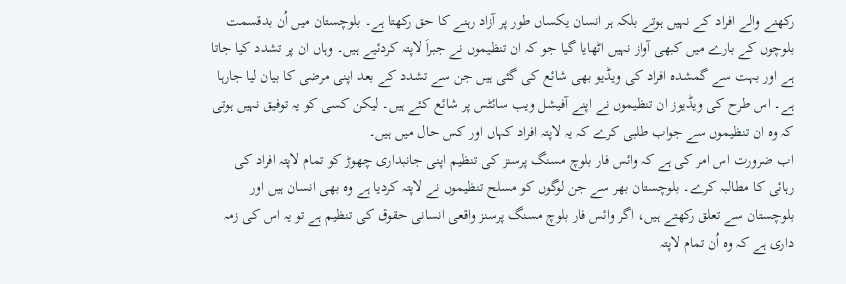رکھنے والے افراد کے نہیں ہوتے بلکہ ہر انسان یکساں طور پر آزاد رہنے کا حق رکھتا ہے۔ بلوچستان میں اُن بدقسمت بلوچوں کے بارے میں کبھی آواز نہیں اٹھایا گیا جو کہ ان تنظیموں نے جبراَ لاپتہ کردئیے ہیں۔ وہاں ان پر تشدد کیا جاتا ہے اور بہت سے گمشدہ افراد کی ویڈیو بھی شائع کی گئی ہیں جن سے تشدد کے بعد اپنی مرضی کا بیان لیا جارہا ہے۔ اس طرح کی ویڈیوز ان تنظیموں نے اپنے آفیشل ویب سائٹس پر شائع کئے ہیں۔ لیکن کسی کو یہ توفیق نہیں ہوتی کہ وہ ان تنظیموں سے جواب طلبی کرے کہ یہ لاپتہ افراد کہاں اور کس حال میں ہیں۔
اب ضرورت اس امر کی ہے کہ وائس فار بلوچ مسنگ پرسنز کی تنظیم اپنی جانبداری چھوڑ کو تمام لاپتہ افراد کی رہائی کا مطالبہ کرے۔ بلوچستان بھر سے جن لوگوں کو مسلح تنظیموں نے لاپتہ کردیا ہے وہ بھی انسان ہیں اور بلوچستان سے تعلق رکھتے ہیں، اگر وائس فار بلوچ مسنگ پرسنز واقعی انسانی حقوق کی تنظیم ہے تو یہ اس کی زمہ داری ہے کہ وہ اُن تمام لاپتہ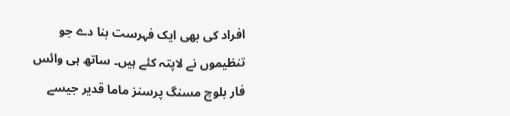افراد کی بھی ایک فہرست بنا دے جو تنظیموں نے لاپتہ کئے ہیں۔ ساتھ ہی وائس فار بلوچ مسنگ پرسنز ماما قدیر جیسے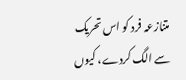متنازعہ فرد کو اس تحریک سے الگ کردے، کیوں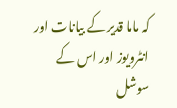کہ ماما قدیر کے بیانات اور انٹرویوز اور اس کے سوشل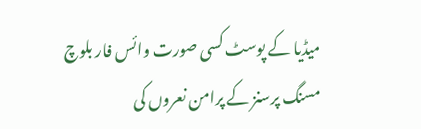میڈیا کے پوسٹ کسی صورت وائس فار بلوچ مسنگ پرسنز کے پرامن نعروں کی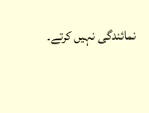نمائندگی نہیں کرتے۔